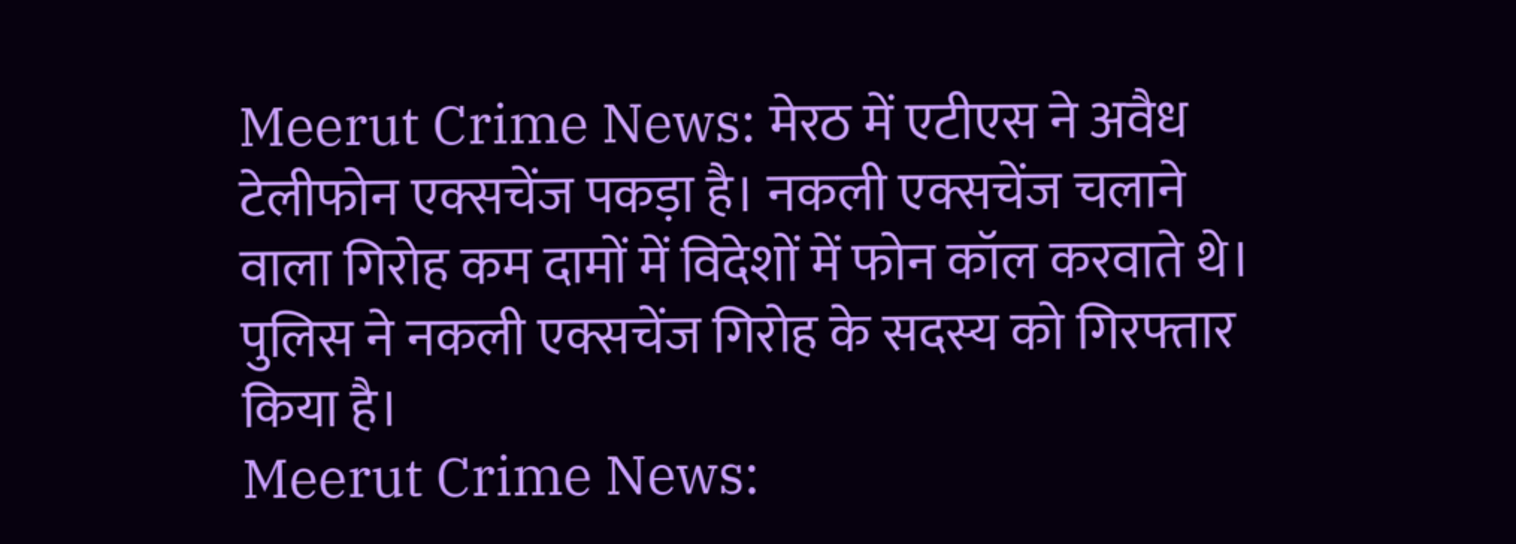Meerut Crime News: मेरठ में एटीएस ने अवैध टेलीफोन एक्सचेंज पकड़ा है। नकली एक्सचेंज चलाने वाला गिरोह कम दामों में विदेशों में फोन कॉल करवाते थे। पुलिस ने नकली एक्सचेंज गिरोह के सदस्य को गिरफ्तार किया है।
Meerut Crime News: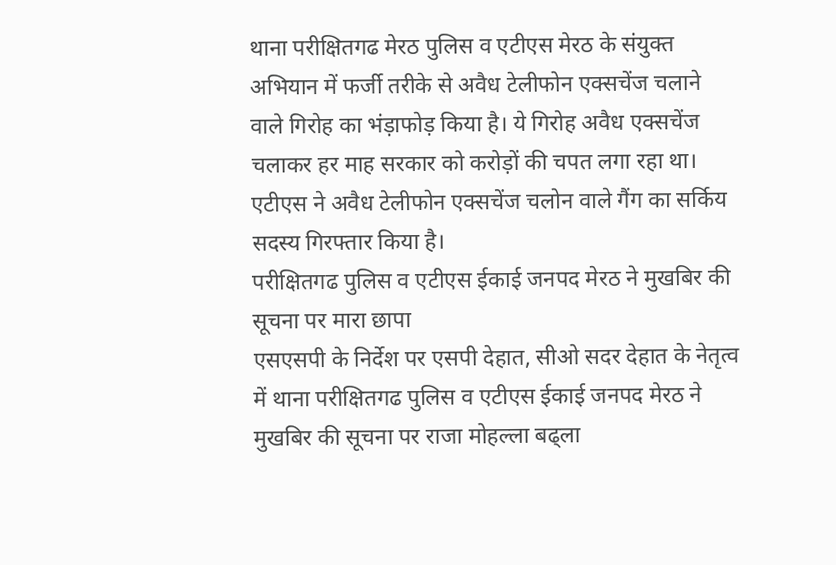थाना परीक्षितगढ मेरठ पुलिस व एटीएस मेरठ के संयुक्त अभियान में फर्जी तरीके से अवैध टेलीफोन एक्सचेंज चलाने वाले गिरोह का भंड़ाफोड़ किया है। ये गिरोह अवैध एक्सचेंज चलाकर हर माह सरकार को करोड़ों की चपत लगा रहा था। एटीएस ने अवैध टेलीफोन एक्सचेंज चलोन वाले गैंग का सर्किय सदस्य गिरफ्तार किया है।
परीक्षितगढ पुलिस व एटीएस ईकाई जनपद मेरठ ने मुखबिर की सूचना पर मारा छापा
एसएसपी के निर्देश पर एसपी देहात, सीओ सदर देहात के नेतृत्व में थाना परीक्षितगढ पुलिस व एटीएस ईकाई जनपद मेरठ ने मुखबिर की सूचना पर राजा मोहल्ला बढ्ला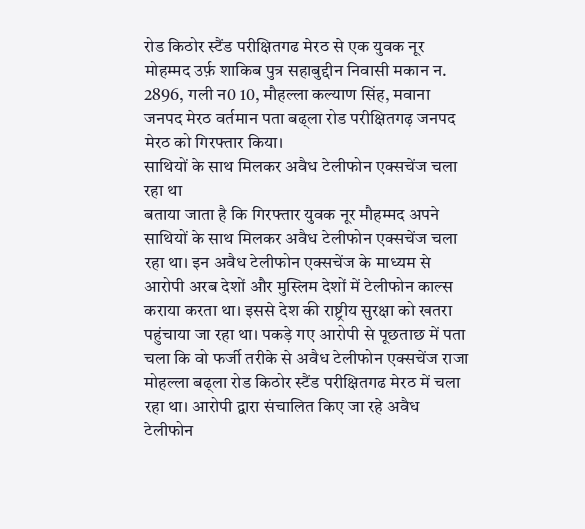रोड किठोर स्टैंड परीक्षितगढ मेरठ से एक युवक नूर मोहम्मद उर्फ़ शाकिब पुत्र सहाबुद्दीन निवासी मकान न. 2896, गली न0 10, मौहल्ला कल्याण सिंह, मवाना जनपद मेरठ वर्तमान पता बढ्ला रोड परीक्षितगढ़ जनपद मेरठ को गिरफ्तार किया।
साथियों के साथ मिलकर अवैध टेलीफोन एक्सचेंज चला रहा था
बताया जाता है कि गिरफ्तार युवक नूर मौहम्मद अपने साथियों के साथ मिलकर अवैध टेलीफोन एक्सचेंज चला रहा था। इन अवैध टेलीफोन एक्सचेंज के माध्यम से आरोपी अरब देशों और मुस्लिम देशों में टेलीफोन काल्स कराया करता था। इससे देश की राष्ट्रीय सुरक्षा को खतरा पहुंचाया जा रहा था। पकड़े गए आरोपी से पूछताछ में पता चला कि वो फर्जी तरीके से अवैध टेलीफोन एक्सचेंज राजा मोहल्ला बढ्ला रोड किठोर स्टैंड परीक्षितगढ मेरठ में चला रहा था। आरोपी द्वारा संचालित किए जा रहे अवैध टेलीफोन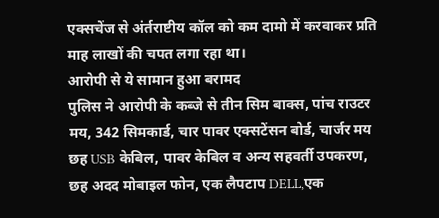एक्सचेंज से अंर्तराष्टीय कॉल को कम दामो में करवाकर प्रति माह लाखों की चपत लगा रहा था।
आरोपी से ये सामान हुआ बरामद
पुलिस ने आरोपी के कब्जे से तीन सिम बाक्स, पांच राउटर मय, 342 सिमकार्ड, चार पावर एक्सटेंसन बोर्ड, चार्जर मय छह USB केबिल, पावर केबिल व अन्य सहवर्ती उपकरण, छह अदद मोबाइल फोन, एक लैपटाप DELL,एक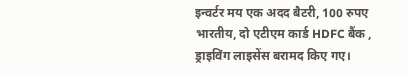इन्वर्टर मय एक अदद बैटरी, 100 रुपए भारतीय, दो एटीएम कार्ड HDFC बैंक , ड्राइविंग लाइसेंस बरामद किए गए।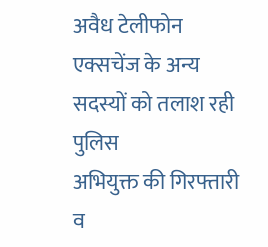अवैध टेलीफोन एक्सचेंज के अन्य सदस्यों को तलाश रही पुलिस
अभियुक्त की गिरफ्तारी व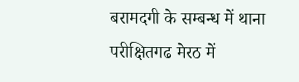बरामदगी के सम्बन्ध में थाना परीक्षितगढ मेरठ में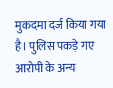मुकदमा दर्ज किया गया है। पुलिस पकड़े गए आरोपी के अन्य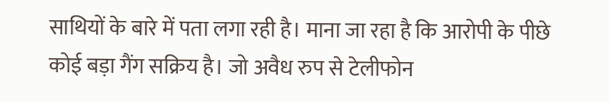साथियों के बारे में पता लगा रही है। माना जा रहा है कि आरोपी के पीछे कोई बड़ा गैंग सक्रिय है। जो अवैध रुप से टेलीफोन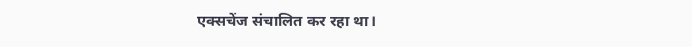एक्सचेंज संचालित कर रहा था।